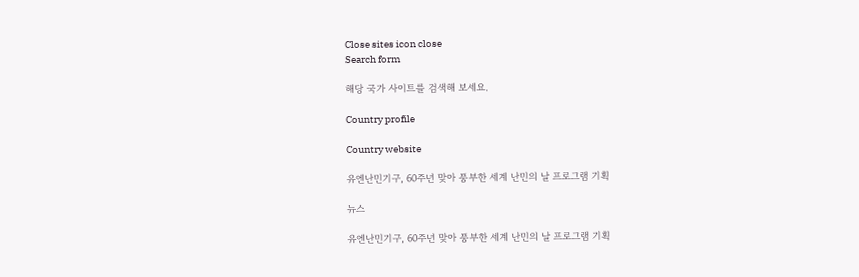Close sites icon close
Search form

해당 국가 사이트를 검색해 보세요.

Country profile

Country website

유엔난민기구, 60주년 맞아 풍부한 세계 난민의 날 프로그램 기획

뉴스

유엔난민기구, 60주년 맞아 풍부한 세계 난민의 날 프로그램 기획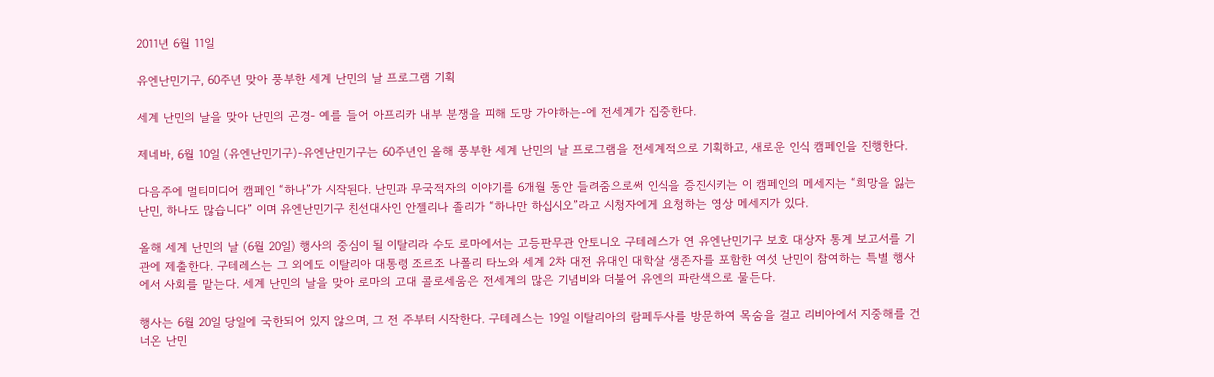2011년 6월 11일

유엔난민기구, 60주년 맞아 풍부한 세계 난민의 날 프로그램 기획

세계 난민의 날을 맞아 난민의 곤경- 예를 들어 아프리카 내부 분쟁을 피해 도망 가야하는-에 전세계가 집중한다.

제네바, 6월 10일 (유엔난민기구)-유엔난민기구는 60주년인 올해 풍부한 세계 난민의 날 프로그램을 전세계적으로 기획하고, 새로운 인식 캠페인을 진행한다.

다음주에 멀티미디어 캠페인 “하나”가 시작된다. 난민과 무국적자의 이야기를 6개월 동안 들려줌으로써 인식을 증진시키는 이 캠페인의 메세지는 “희망을 잃는 난민, 하나도 많습니다” 이며 유엔난민기구 친선대사인 안젤리나 졸리가 “하나만 하십시오”라고 시청자에게 요청하는 영상 메세지가 있다.

올해 세계 난민의 날 (6월 20일) 행사의 중심이 될 이탈리라 수도 로마에서는 고등판무관 안토니오 구테레스가 연 유엔난민기구 보호 대상자 통계 보고서를 기관에 제출한다. 구테레스는 그 외에도 이탈리아 대통령 조르조 나폴리 타노와 세계 2차 대전 유대인 대학살 생존자를 포함한 여섯 난민이 참여하는 특별 행사에서 사회를 맡는다. 세계 난민의 날을 맞아 로마의 고대 콜로세움은 전세계의 많은 기념비와 더불어 유엔의 파란색으로 물든다.

행사는 6월 20일 당일에 국한되어 있지 않으며, 그 전 주부터 시작한다. 구테레스는 19일 이탈리아의 람페두사를 방문하여 목숨을 걸고 리비아에서 지중해를 건너온 난민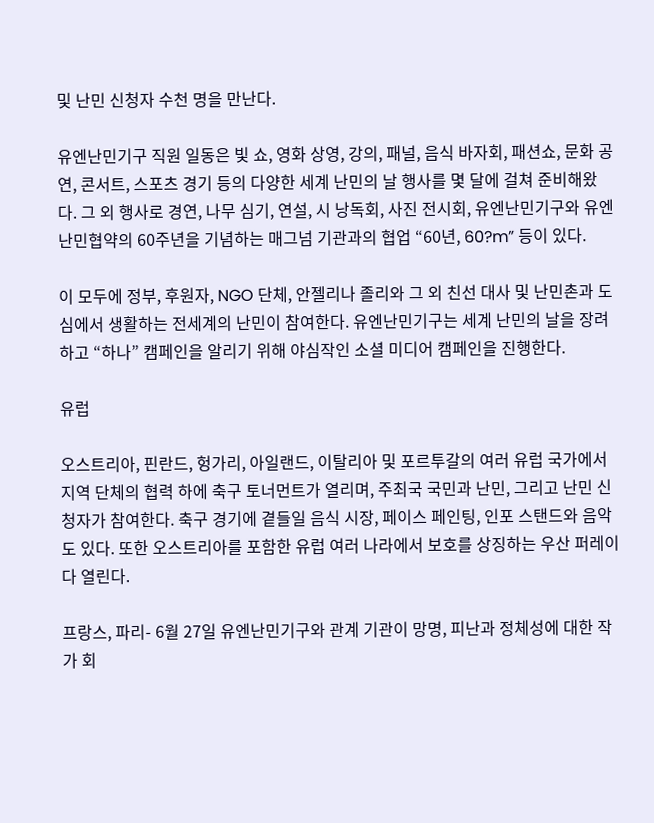및 난민 신청자 수천 명을 만난다.

유엔난민기구 직원 일동은 빛 쇼, 영화 상영, 강의, 패널, 음식 바자회, 패션쇼, 문화 공연, 콘서트, 스포츠 경기 등의 다양한 세계 난민의 날 행사를 몇 달에 걸쳐 준비해왔다. 그 외 행사로 경연, 나무 심기, 연설, 시 낭독회, 사진 전시회, 유엔난민기구와 유엔난민협약의 60주년을 기념하는 매그넘 기관과의 협업 “60년, 60?m” 등이 있다.

이 모두에 정부, 후원자, NGO 단체, 안젤리나 졸리와 그 외 친선 대사 및 난민촌과 도심에서 생활하는 전세계의 난민이 참여한다. 유엔난민기구는 세계 난민의 날을 장려하고 “하나” 캠페인을 알리기 위해 야심작인 소셜 미디어 캠페인을 진행한다.

유럽

오스트리아, 핀란드, 헝가리, 아일랜드, 이탈리아 및 포르투갈의 여러 유럽 국가에서 지역 단체의 협력 하에 축구 토너먼트가 열리며, 주최국 국민과 난민, 그리고 난민 신청자가 참여한다. 축구 경기에 곁들일 음식 시장, 페이스 페인팅, 인포 스탠드와 음악도 있다. 또한 오스트리아를 포함한 유럽 여러 나라에서 보호를 상징하는 우산 퍼레이다 열린다.

프랑스, 파리- 6월 27일 유엔난민기구와 관계 기관이 망명, 피난과 정체성에 대한 작가 회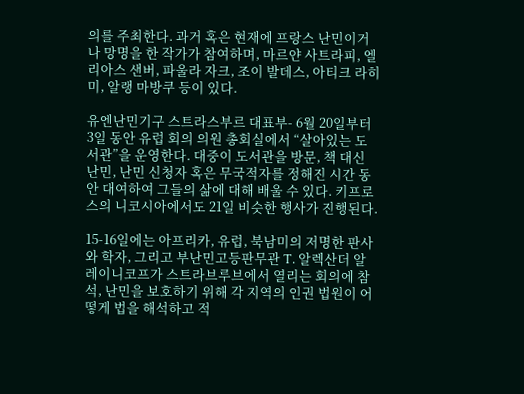의를 주최한다. 과거 혹은 현재에 프랑스 난민이거나 망명을 한 작가가 참여하며, 마르얀 사트라피, 엘리아스 샌버, 파울라 자크, 조이 발데스, 아티크 라히미, 알랭 마방쿠 등이 있다.

유엔난민기구 스트라스부르 대표부- 6월 20일부터 3일 동안 유럽 회의 의원 총회실에서 “살아있는 도서관”을 운영한다. 대중이 도서관을 방문, 책 대신 난민, 난민 신청자 혹은 무국적자를 정해진 시간 동안 대여하여 그들의 삶에 대해 배울 수 있다. 키프로스의 니코시아에서도 21일 비슷한 행사가 진행된다.

15-16일에는 아프리카, 유럽, 북남미의 저명한 판사와 학자, 그리고 부난민고등판무관 T. 알렉산더 알레이니코프가 스트라브루브에서 열리는 회의에 참석, 난민을 보호하기 위해 각 지역의 인권 법원이 어떻게 법을 해석하고 적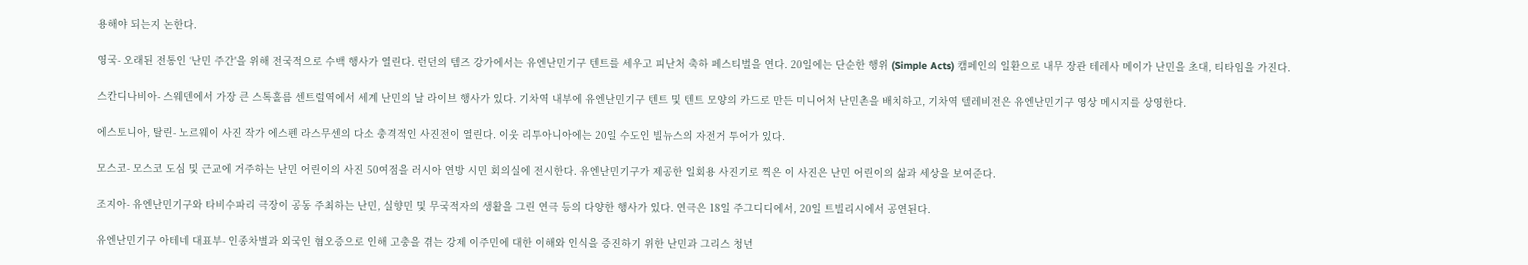용해야 되는지 논한다.

영국- 오래된 전통인 ‘난민 주간'을 위해 전국적으로 수백 행사가 열린다. 런던의 템즈 강가에서는 유엔난민기구 텐트를 세우고 피난처 축하 페스티벌을 연다. 20일에는 단순한 행위 (Simple Acts) 캠페인의 일환으로 내무 장관 테레사 메이가 난민을 초대, 티타임을 가진다.

스칸디나비아- 스웨덴에서 가장 큰 스톡홀름 센트럴역에서 세계 난민의 날 라이브 행사가 있다. 기차역 내부에 유엔난민기구 텐트 및 텐트 모양의 카드로 만든 미니어처 난민촌을 배치하고, 기차역 텔레비전은 유엔난민기구 영상 메시지를 상영한다.

에스토니아, 탈린- 노르웨이 사진 작가 에스펜 라스무센의 다소 충격적인 사진전이 열린다. 이웃 리투아니아에는 20일 수도인 빌뉴스의 자전거 투어가 있다.

모스코- 모스코 도심 및 근교에 거주하는 난민 어린이의 사진 50여점을 러시아 연방 시민 회의실에 전시한다. 유엔난민기구가 제공한 일회용 사진기로 찍은 이 사진은 난민 어린이의 삶과 세상을 보여준다.

조지아- 유엔난민기구와 타비수파리 극장이 공동 주최하는 난민, 실향민 및 무국적자의 생활을 그린 연극 등의 다양한 행사가 있다. 연극은 18일 주그디디에서, 20일 트빌리시에서 공연된다.

유엔난민기구 아테네 대표부- 인종차별과 외국인 혐오증으로 인해 고충을 겪는 강제 이주민에 대한 이해와 인식을 증진하기 위한 난민과 그리스 청년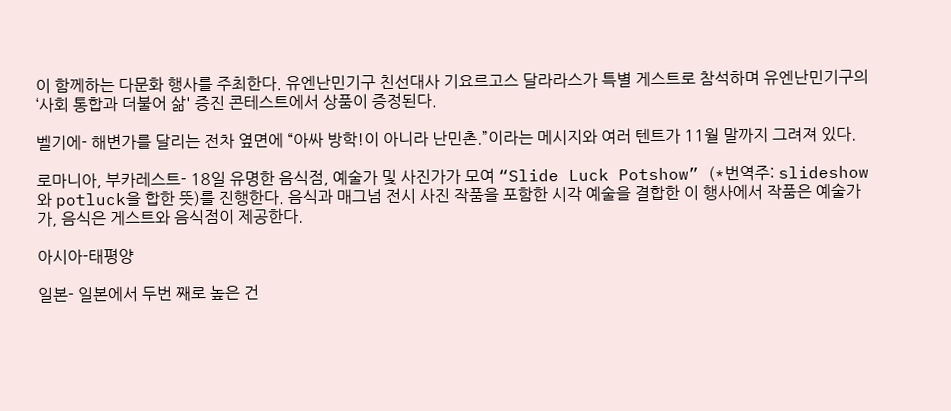이 함께하는 다문화 행사를 주최한다. 유엔난민기구 친선대사 기요르고스 달라라스가 특별 게스트로 참석하며 유엔난민기구의 ‘사회 통합과 더불어 삶' 증진 콘테스트에서 상품이 증정된다.

벨기에- 해변가를 달리는 전차 옆면에 “아싸 방학!이 아니라 난민촌.”이라는 메시지와 여러 텐트가 11월 말까지 그려져 있다.

로마니아, 부카레스트- 18일 유명한 음식점, 예술가 및 사진가가 모여 “Slide Luck Potshow” (*번역주: slideshow와 potluck을 합한 뜻)를 진행한다. 음식과 매그넘 전시 사진 작품을 포함한 시각 예술을 결합한 이 행사에서 작품은 예술가가, 음식은 게스트와 음식점이 제공한다.

아시아-태평양

일본- 일본에서 두번 째로 높은 건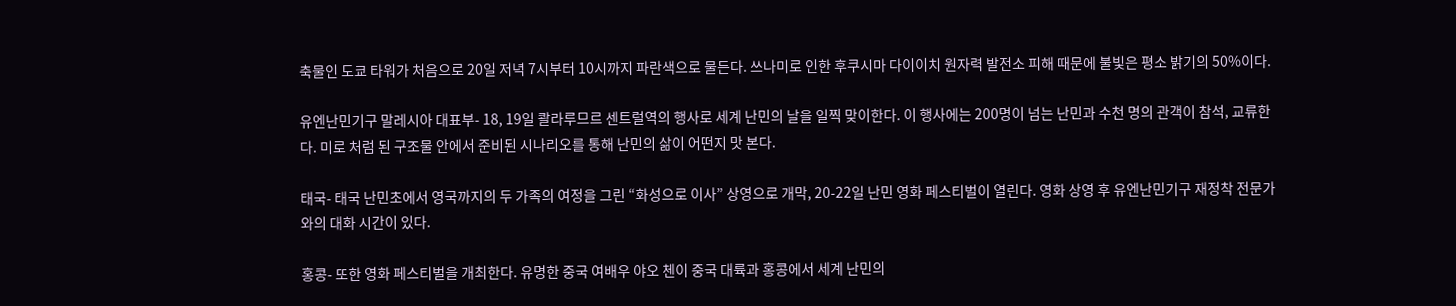축물인 도쿄 타워가 처음으로 20일 저녁 7시부터 10시까지 파란색으로 물든다. 쓰나미로 인한 후쿠시마 다이이치 원자력 발전소 피해 때문에 불빛은 평소 밝기의 50%이다.

유엔난민기구 말레시아 대표부- 18, 19일 콸라루므르 센트럴역의 행사로 세계 난민의 날을 일찍 맞이한다. 이 행사에는 200명이 넘는 난민과 수천 명의 관객이 참석, 교류한다. 미로 처럼 된 구조물 안에서 준비된 시나리오를 통해 난민의 삶이 어떤지 맛 본다.

태국- 태국 난민초에서 영국까지의 두 가족의 여정을 그린 “화성으로 이사” 상영으로 개막, 20-22일 난민 영화 페스티벌이 열린다. 영화 상영 후 유엔난민기구 재정착 전문가와의 대화 시간이 있다.

홍콩- 또한 영화 페스티벌을 개최한다. 유명한 중국 여배우 야오 첸이 중국 대륙과 홍콩에서 세계 난민의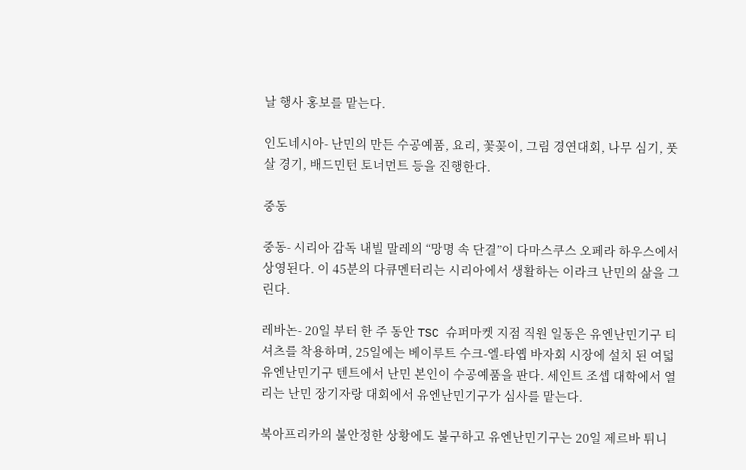날 행사 홍보를 맡는다.

인도네시아- 난민의 만든 수공예품, 요리, 꽃꽂이, 그림 경연대회, 나무 심기, 풋살 경기, 배드민턴 토너먼트 등을 진행한다.

중동

중동- 시리아 감독 내빌 말레의 “망명 속 단결”이 다마스쿠스 오페라 하우스에서 상영된다. 이 45분의 다큐멘터리는 시리아에서 생활하는 이라크 난민의 삶을 그린다.

레바논- 20일 부터 한 주 동안 TSC 슈퍼마켓 지점 직원 일동은 유엔난민기구 티셔츠를 착용하며, 25일에는 베이루트 수크-엘-타옙 바자회 시장에 설치 된 여덟 유엔난민기구 텐트에서 난민 본인이 수공예품을 판다. 세인트 조셉 대학에서 열리는 난민 장기자랑 대회에서 유엔난민기구가 심사를 맡는다.

북아프리카의 불안정한 상황에도 불구하고 유엔난민기구는 20일 제르바 튀니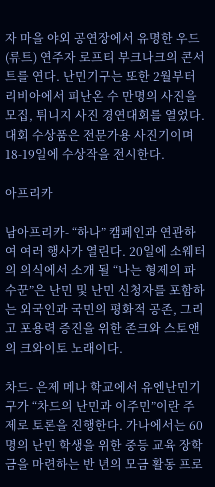자 마을 야외 공연장에서 유명한 우드 (류트) 연주자 로프티 부크나크의 콘서트를 연다. 난민기구는 또한 2월부터 리비아에서 피난온 수 만명의 사진을 모집, 튀니지 사진 경연대회를 열었다. 대회 수상품은 전문가용 사진기이며 18-19일에 수상작을 전시한다.

아프리카

남아프리카- “하나” 캠페인과 연관하여 여러 행사가 열린다. 20일에 소웨터의 의식에서 소개 될 “나는 형제의 파수꾼”은 난민 및 난민 신청자를 포함하는 외국인과 국민의 평화적 공존, 그리고 포용력 증진을 위한 존크와 스토앤의 크와이토 노래이다.

차드- 은제 메나 학교에서 유엔난민기구가 “차드의 난민과 이주민”이란 주제로 토론을 진행한다. 가나에서는 60 명의 난민 학생을 위한 중등 교육 장학금을 마련하는 반 년의 모금 활동 프로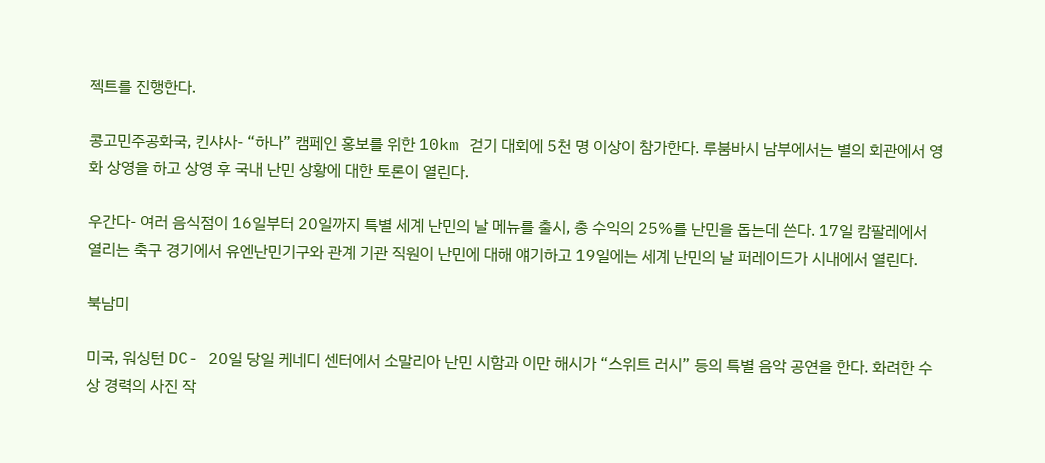젝트를 진행한다.

콩고민주공화국, 킨샤사- “하나” 캠페인 홍보를 위한 10km 걷기 대회에 5천 명 이상이 참가한다. 루붐바시 남부에서는 별의 회관에서 영화 상영을 하고 상영 후 국내 난민 상황에 대한 토론이 열린다.

우간다- 여러 음식점이 16일부터 20일까지 특별 세계 난민의 날 메뉴를 출시, 총 수익의 25%를 난민을 돕는데 쓴다. 17일 캄팔레에서 열리는 축구 경기에서 유엔난민기구와 관계 기관 직원이 난민에 대해 얘기하고 19일에는 세계 난민의 날 퍼레이드가 시내에서 열린다.

북남미

미국, 워싱턴 DC- 20일 당일 케네디 센터에서 소말리아 난민 시함과 이만 해시가 “스위트 러시” 등의 특별 음악 공연을 한다. 화려한 수상 경력의 사진 작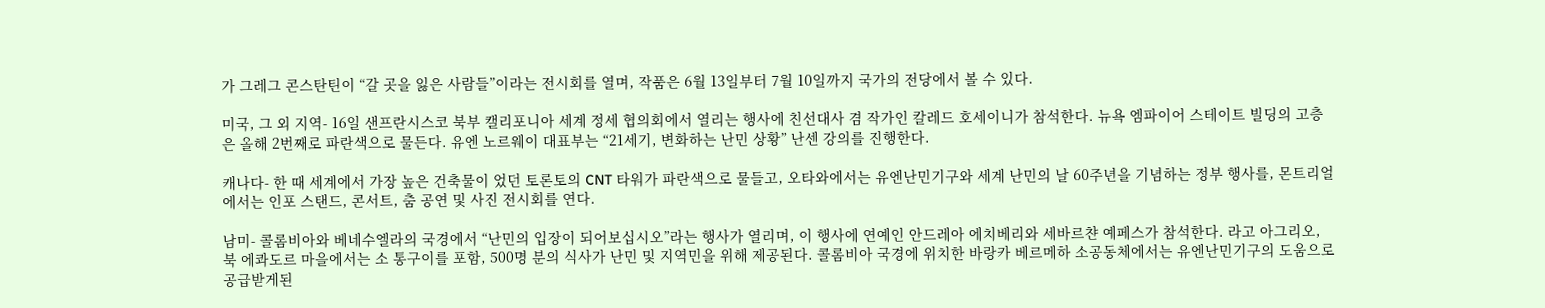가 그레그 콘스탄틴이 “갈 곳을 잃은 사람들”이라는 전시회를 열며, 작품은 6월 13일부터 7월 10일까지 국가의 전당에서 볼 수 있다.

미국, 그 외 지역- 16일 샌프란시스코 북부 캘리포니아 세계 정세 협의회에서 열리는 행사에 친선대사 겸 작가인 칼레드 호세이니가 참석한다. 뉴욕 엠파이어 스테이트 빌딩의 고층은 올해 2번째로 파란색으로 물든다. 유엔 노르웨이 대표부는 “21세기, 변화하는 난민 상황” 난센 강의를 진행한다.

캐나다- 한 때 세계에서 가장 높은 건축물이 었던 토론토의 CNT 타워가 파란색으로 물들고, 오타와에서는 유엔난민기구와 세계 난민의 날 60주년을 기념하는 정부 행사를, 몬트리얼에서는 인포 스탠드, 콘서트, 춤 공연 및 사진 전시회를 연다.

남미- 콜롬비아와 베네수엘라의 국경에서 “난민의 입장이 되어보십시오”라는 행사가 열리며, 이 행사에 연예인 안드레아 에치베리와 세바르챤 예페스가 참석한다. 라고 아그리오, 북 에콰도르 마을에서는 소 통구이를 포함, 500명 분의 식사가 난민 및 지역민을 위해 제공된다. 콜롬비아 국경에 위치한 바랑카 베르메하 소공동체에서는 유엔난민기구의 도움으로 공급받게된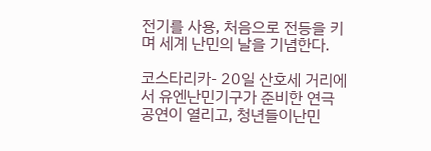전기를 사용, 처음으로 전등을 키며 세계 난민의 날을 기념한다.

코스타리카- 20일 산호세 거리에서 유엔난민기구가 준비한 연극 공연이 열리고, 청년들이난민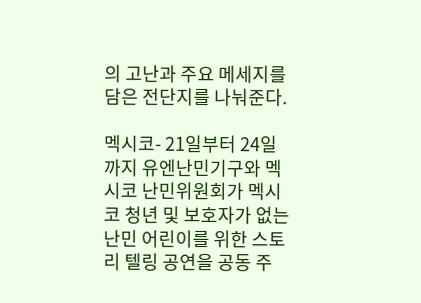의 고난과 주요 메세지를 담은 전단지를 나눠준다.

멕시코- 21일부터 24일까지 유엔난민기구와 멕시코 난민위원회가 멕시코 청년 및 보호자가 없는 난민 어린이를 위한 스토리 텔링 공연을 공동 주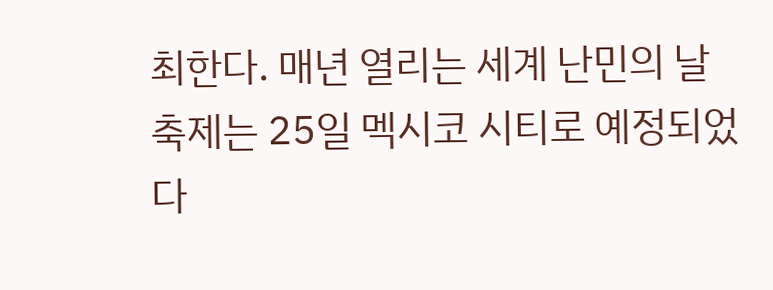최한다. 매년 열리는 세계 난민의 날 축제는 25일 멕시코 시티로 예정되었다